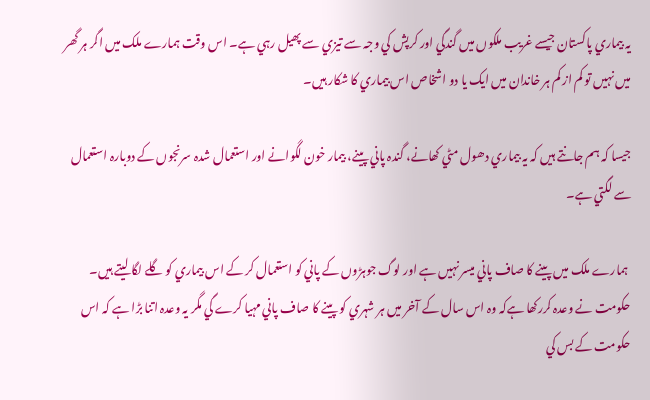يہ بيماري پاکستان جيسے غريب ملکوں ميں گندگي اور کرپش کي وجہ سے تيزي سے پھيل رہي ہے۔ اس وقت ہمارے ملک ميں اگر ہر گھر ميں نہيں تو کم از کم ہر خاندان ميں ايک يا دو اشخاص اس بيماري کا شکار ہیں۔

جيسا کہ ہم جانتے ہيں کہ يہ بيماري دھول مٹي کھانے، گندہ پاني پينے، بيمار خون لگوانے اور استعمال شدہ سرنجوں کے دوبارہ استعمال سے لگتي ہے۔

 ہمارے ملک ميں پينے کا صاف پاني ميسر نہيں ہے اور لوگ جوہڑوں کے پاني کو استعمال کر کے اس بيماري کو گلے لگا ليتے ہيں۔ حکومت نے وعدہ کررکھا ہےکہ وہ اس سال کے آخر ميں ہر شہري کو پينے کا صاف پاني مہيا کرے گي مگر يہ وعدہ اتنا بڑا ہے کہ اس حکومت کے بس کي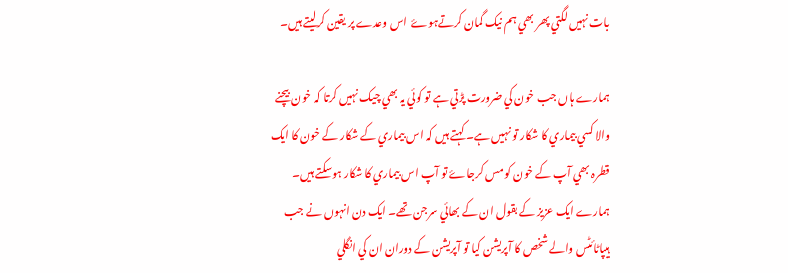بات نہيں لگتي پھر بھي ہم نيک گمان کرتےہوۓ  اس وعدے پر يقين کرليتے ہيں۔

ہمارے ہاں جب خون کي ضرورت پڑتي ہے تو کوئي يہ بھي چيک نہيں کرتا کہ خون بيچنے والا کسي بيماري کا شکار تو نہيں ہے۔ کہتے ہيں کہ اس بيماري کے شکار کے خون کا ايک قطرہ بھي آپ کے خون کو مس کرجاۓ تو آپ اس بيماري کا شکار ہوسکتے ہيں۔ ہمارے ايک عزيز کے بقول ان کے بھائي سرجن تھے۔ ايک دن انہوں نے جب ہيپاٹائٹس والے شخص کا آپريشن کيا تو آپريشن کے دوران ان کي انگلي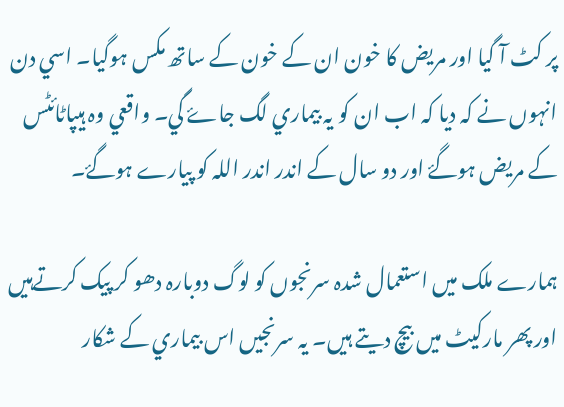پر کٹ آ گيا اور مريض کا خون ان کے خون کے ساتھ مکس ہوگيا۔ اسي دن انہوں نے کہ ديا کہ اب ان کو يہ بيماري لگ جاۓ گي۔ واقعي وہ ہيپاٹائٹس کے مريض ہوگۓ اور دو سال کے اندر اندر اللہ کو پيارے ہوگۓ۔

ہمارے ملک ميں استعمال شدہ سرنجوں کو لوگ دوبارہ دھو کر پيک کرتےہيں اور پھر مارکيٹ ميں بيچ ديتے ہيں۔ يہ سرنجيں اس بيماري کے شکار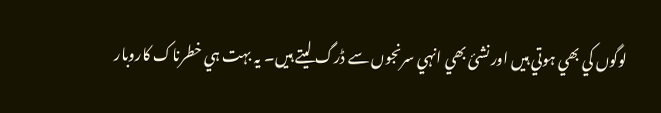لوگوں کي بھي ہوتي ہيں اور نشئ بھي انہي سرنجوں سے ڈرگ ليتے ہيں۔ يہ بہت ہي خطرناک کاروبار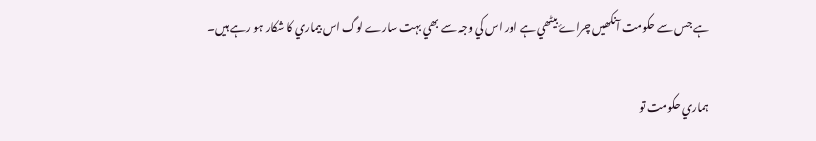ہے جس سے حکومت آنکھيں چراۓ بيٹھي ہے اور اس کي وجہ سے بھي بہت سارے لوگ اس بيماري کا شکار ہو رہے ہيں۔

ہماري حکومت تو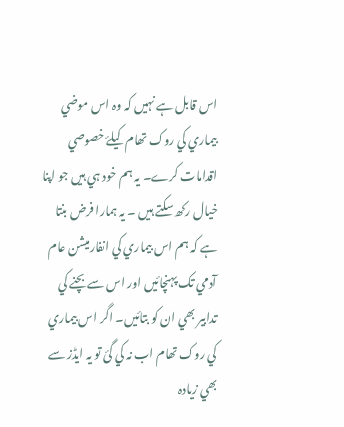اس قابل ہے نہيں کہ وہ اس موضي بيماري کي روک تھام کيلۓ خصوصي اقدامات کرے۔ يہ ہم خود ہي ہيں جو اپنا خيال رکھ سکتے ہيں ۔ يہ ہمارا فرض بنتا ہے کہ ہم اس بيماري کي انفارميشن عام آدمي تک پہنچائيں اور اس سے بچنے کي تدابير بھي ان کو بتائيں۔ اگر اس بيماري کي روک تھام اب نہ کي گئ تو يہ ايڈز سے بھي زيادہ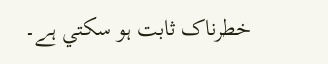خطرناک ثابت ہو سکتي ہے۔